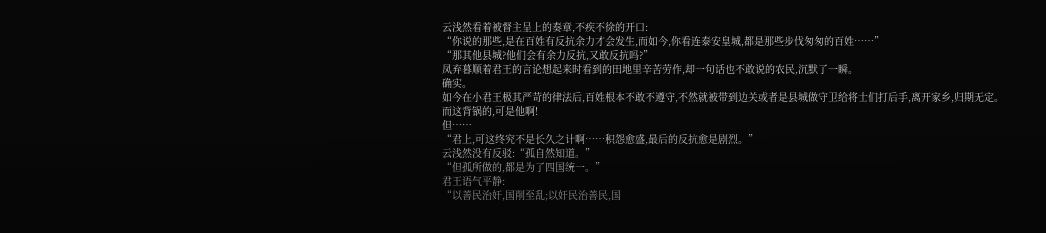云浅然看着被督主呈上的奏章,不疾不徐的开口:
“你说的那些,是在百姓有反抗余力才会发生,而如今,你看连泰安皇城,都是那些步伐匆匆的百姓……”
“那其他县城?他们会有余力反抗,又敢反抗吗?”
凤弃暮顺着君王的言论想起来时看到的田地里辛苦劳作,却一句话也不敢说的农民,沉默了一瞬。
确实。
如今在小君王极其严苛的律法后,百姓根本不敢不遵守,不然就被带到边关或者是县城做守卫给将士们打后手,离开家乡,归期无定。
而这背锅的,可是他啊!
但……
“君上,可这终究不是长久之计啊……积怨愈盛,最后的反抗愈是剧烈。”
云浅然没有反驳:“孤自然知道。”
“但孤所做的,都是为了四国统一。”
君王语气平静:
“以善民治奸,国削至乱;以奸民治善民,国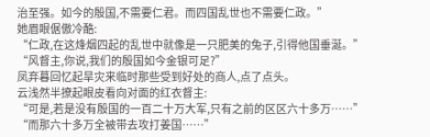治至强。如今的殷国,不需要仁君。而四国乱世也不需要仁政。”
她眉眼倨傲冷酷:
“仁政,在这烽烟四起的乱世中就像是一只肥美的兔子,引得他国垂涎。”
“风督主,你说,我们的殷国如今金银可足?”
凤弃暮回忆起旱灾来临时那些受到好处的商人,点了点头。
云浅然半撩起眼皮看向对面的红衣督主:
“可是,若是没有殷国的一百二十万大军,只有之前的区区六十多万……”
“而那六十多万全被带去攻打姜国……”